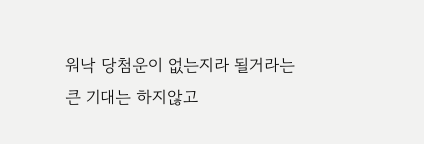워낙 당첨운이 없는지라 될거라는 큰 기대는 하지않고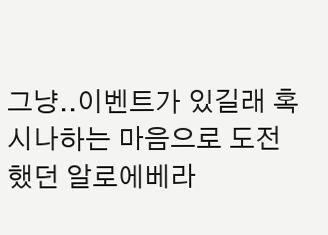그냥..이벤트가 있길래 혹시나하는 마음으로 도전했던 알로에베라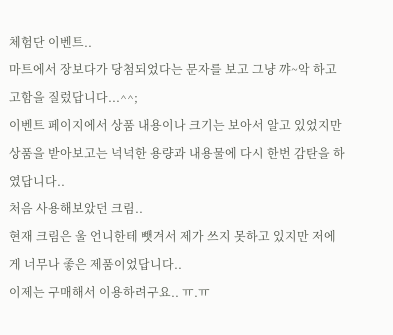체험단 이벤트..
마트에서 장보다가 당첨되었다는 문자를 보고 그냥 꺄~악 하고 고함을 질렀답니다...^^;
이벤트 페이지에서 상품 내용이나 크기는 보아서 알고 있었지만 상품을 받아보고는 넉넉한 용량과 내용물에 다시 한번 감탄을 하였답니다..
처음 사용해보았던 크림..
현재 크림은 울 언니한테 뺏겨서 제가 쓰지 못하고 있지만 저에게 너무나 좋은 제품이었답니다..
이제는 구매해서 이용하려구요.. ㅠ.ㅠ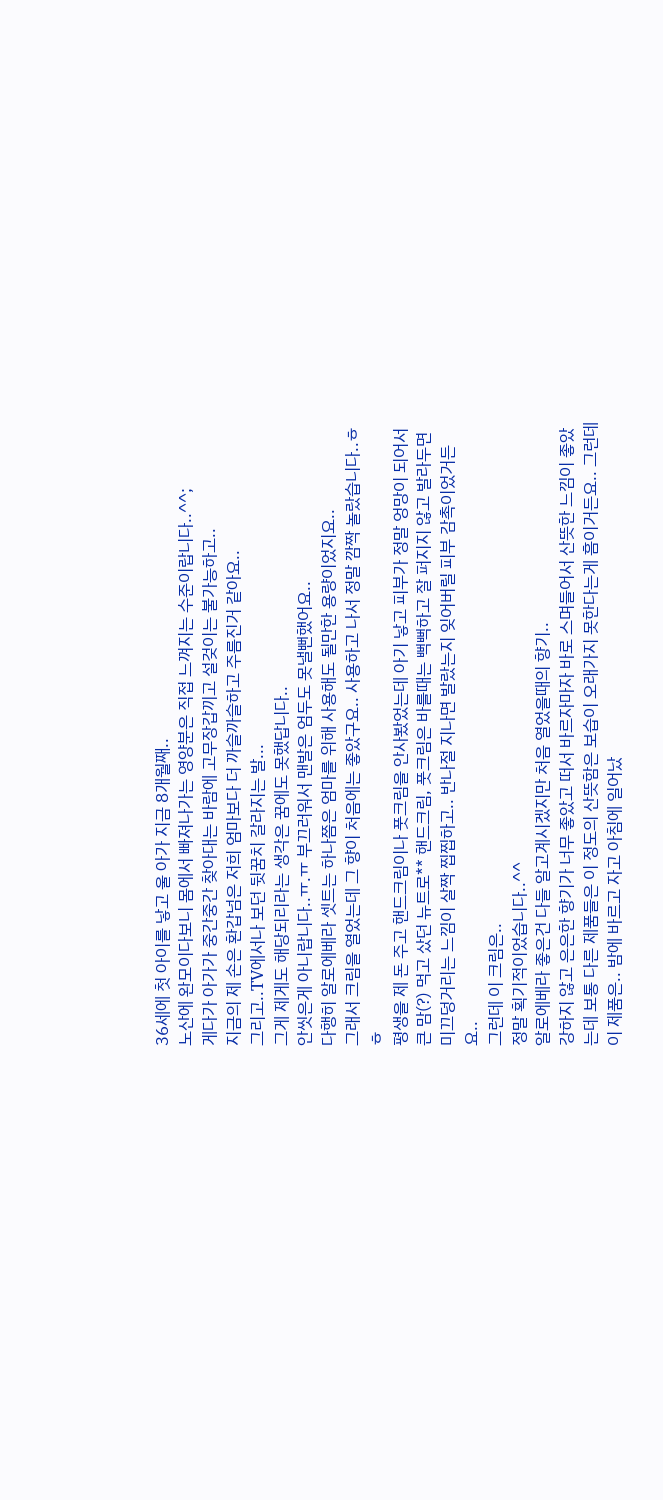36세에 첫 아이를 낳고 울 아가 지금 8개월째..
노산에 완모이다보니 몸에서 빠져나가는 영양분은 직접 느껴지는 수준이랍니다..^^;
게다가 아가가 중간중간 찾아대는 바람에 고무장갑끼고 설겆이는 불가능하고..
지금의 제 손은 환갑넘은 저희 엄마보다 더 까슬까슬하고 주름진거 같아요..
그리고..TV에서나 보던 뒷꿈치 갈라지는 발...
그게 제게도 해당되리라는 생각은 꿈에도 못했답니다..
안씻은게 아니랍니다..ㅠ.ㅠ 부끄러워서 맨발은 엄두도 못낼뻔했어요..
다행히 알로에베라 셋트는 하나쯤은 엄마를 위해 사용해도 될만한 용량이었지요..
그래서 크림을 열었는데 그 향이 처음에는 좋았구요.. 사용하고 나서 정말 깜짝 놀랐습니다..ㅎㅎ
평생을 제 돈 주고 핸드크림이나 풋크림을 안사봤었는데 아기 낳고 피부가 정말 엉망이 되어서 큰 맘(?) 먹고 샀던 뉴트로** 핸드크림, 풋크림은 바를때는 뻑뻑하고 잘 퍼지지 않고 발라두면 미끄덩거리는 느낌이 살짝 찝찝하고.. 반나절 지나면 발랐는지 잊어버릴 피부 감촉이었거든요..
그런데 이 크림은..
정말 획기적이었습니다..^^
알로에베라 좋은건 다들 알고계시겠지만 처음 열었을때의 향기..
강하지 않고 은은한 향기가 너무 좋았고 떠서 바르자마자 바로 스며들어서 산뜻한 느낌이 좋았는데 보통 다른 제품들은 이 정도의 산뜻함은 보습이 오래가지 못한다는게 흠이거든요.. 그런데 이 제품은.. 밤에 바르고 자고 아침에 일어났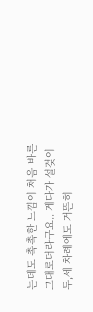는데도 촉촉한 느낌이 처음 바른 그대로더라구요.. 게다가 설겆이 두,세 차례에도 거뜬히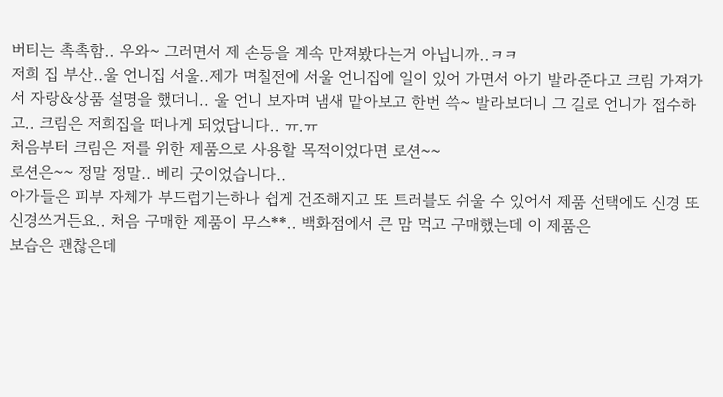버티는 촉촉함.. 우와~ 그러면서 제 손등을 계속 만져봤다는거 아닙니까..ㅋㅋ
저희 집 부산..울 언니집 서울..제가 며칠전에 서울 언니집에 일이 있어 가면서 아기 발라준다고 크림 가져가서 자랑&상품 설명을 했더니.. 울 언니 보자며 냄새 맡아보고 한번 쓱~ 발라보더니 그 길로 언니가 접수하고.. 크림은 저희집을 떠나게 되었답니다.. ㅠ.ㅠ
처음부터 크림은 저를 위한 제품으로 사용할 목적이었다면 로션~~
로션은~~ 정말 정말.. 베리 굿이었습니다..
아가들은 피부 자체가 부드럽기는하나 쉽게 건조해지고 또 트러블도 쉬울 수 있어서 제품 선택에도 신경 또 신경쓰거든요.. 처음 구매한 제품이 무스**.. 백화점에서 큰 맘 먹고 구매했는데 이 제품은
보습은 괜찮은데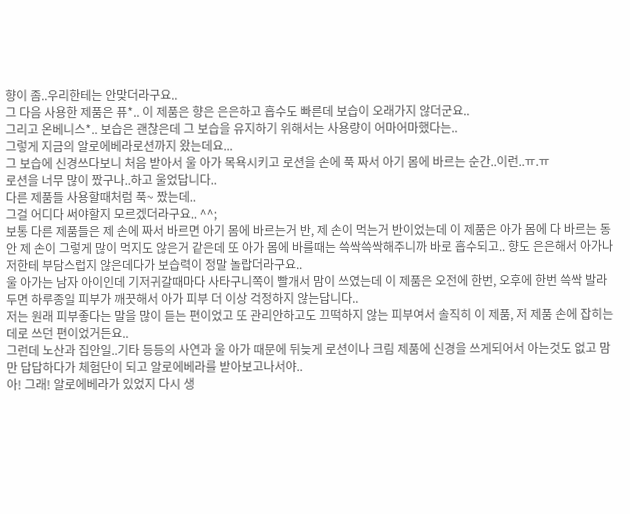향이 좀..우리한테는 안맞더라구요..
그 다음 사용한 제품은 퓨*.. 이 제품은 향은 은은하고 흡수도 빠른데 보습이 오래가지 않더군요..
그리고 온베니스*.. 보습은 괜찮은데 그 보습을 유지하기 위해서는 사용량이 어마어마했다는..
그렇게 지금의 알로에베라로션까지 왔는데요...
그 보습에 신경쓰다보니 처음 받아서 울 아가 목욕시키고 로션을 손에 푹 짜서 아기 몸에 바르는 순간..이런..ㅠ.ㅠ
로션을 너무 많이 짰구나..하고 울었답니다..
다른 제품들 사용할때처럼 푹~ 짰는데..
그걸 어디다 써야할지 모르겠더라구요.. ^^;
보통 다른 제품들은 제 손에 짜서 바르면 아기 몸에 바르는거 반, 제 손이 먹는거 반이었는데 이 제품은 아가 몸에 다 바르는 동안 제 손이 그렇게 많이 먹지도 않은거 같은데 또 아가 몸에 바를때는 쓱싹쓱싹해주니까 바로 흡수되고.. 향도 은은해서 아가나 저한테 부담스럽지 않은데다가 보습력이 정말 놀랍더라구요..
울 아가는 남자 아이인데 기저귀갈때마다 사타구니쪽이 빨개서 맘이 쓰였는데 이 제품은 오전에 한번, 오후에 한번 쓱싹 발라두면 하루종일 피부가 깨끗해서 아가 피부 더 이상 걱정하지 않는답니다..
저는 원래 피부좋다는 말을 많이 듣는 편이었고 또 관리안하고도 끄떡하지 않는 피부여서 솔직히 이 제품, 저 제품 손에 잡히는 데로 쓰던 편이었거든요..
그런데 노산과 집안일..기타 등등의 사연과 울 아가 때문에 뒤늦게 로션이나 크림 제품에 신경을 쓰게되어서 아는것도 없고 맘만 답답하다가 체험단이 되고 알로에베라를 받아보고나서야..
아! 그래! 알로에베라가 있었지 다시 생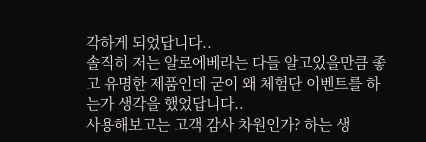각하게 되었답니다..
솔직히 저는 알로에베라는 다들 알고있을만큼 좋고 유명한 제품인데 굳이 왜 체험단 이벤트를 하는가 생각을 했었답니다..
사용해보고는 고객 감사 차원인가? 하는 생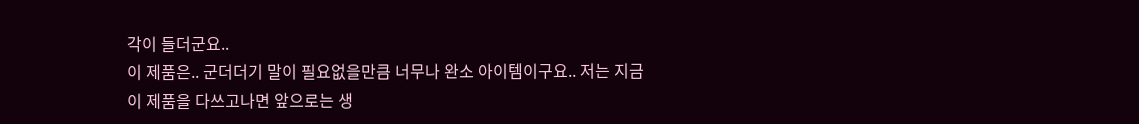각이 들더군요..
이 제품은.. 군더더기 말이 필요없을만큼 너무나 완소 아이템이구요.. 저는 지금 이 제품을 다쓰고나면 앞으로는 생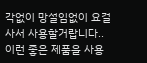각없이 망설임없이 요걸 사서 사용할거랍니다..
이런 좋은 제품을 사용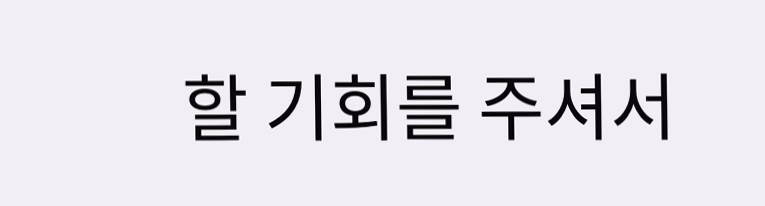할 기회를 주셔서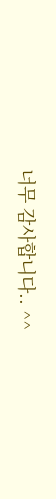너무 감사합니다.. ^^